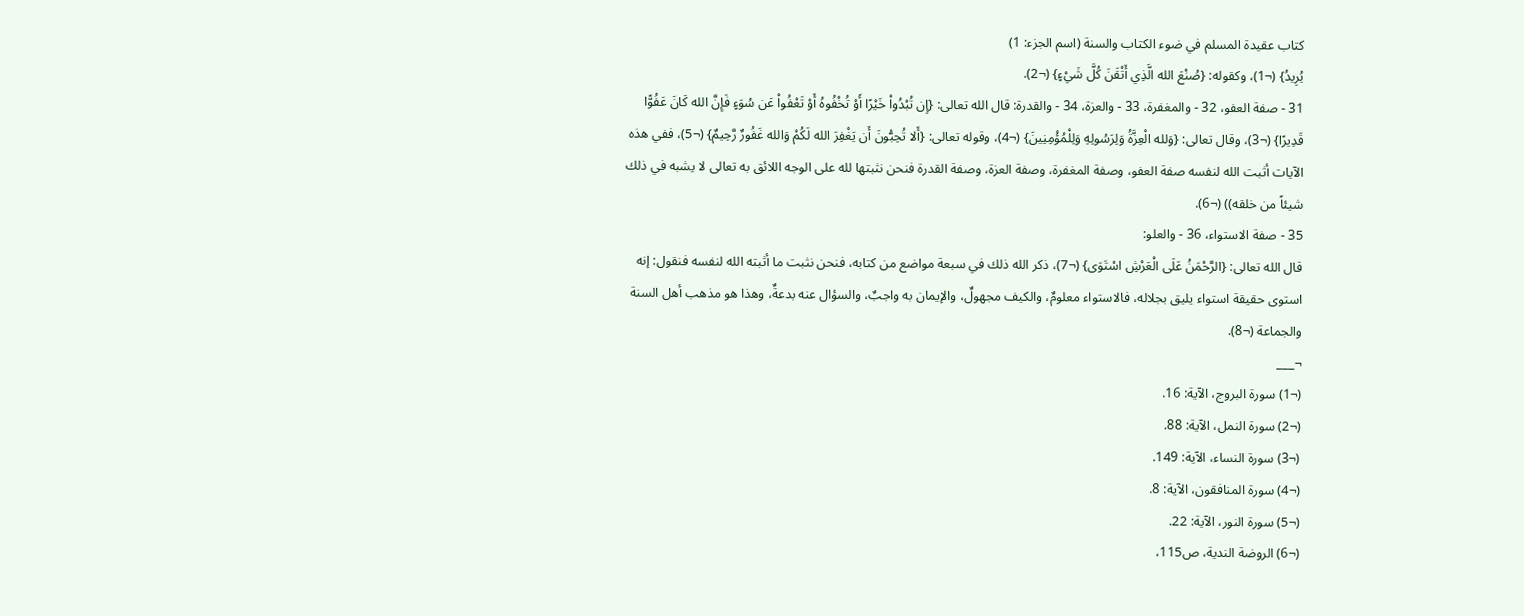كتاب عقيدة المسلم في ضوء الكتاب والسنة (اسم الجزء: 1)
يُرِيدُ} (¬1)، وكقوله: {صُنْعَ الله الَّذِي أَتْقَنَ كُلَّ شَيْءٍ} (¬2).
31 - صفة العفو، 32 - والمغفرة، 33 - والعزة، 34 - والقدرة: قال الله تعالى: {إِن تُبْدُواْ خَيْرًا أَوْ تُخْفُوهُ أَوْ تَعْفُواْ عَن سُوَءٍ فَإِنَّ الله كَانَ عَفُوًّا قَدِيرًا} (¬3)، وقال تعالى: {وَلله الْعِزَّةُ وَلِرَسُولِهِ وَلِلْمُؤْمِنِينَ} (¬4)، وقوله تعالى: {أَلا تُحِبُّونَ أَن يَغْفِرَ الله لَكُمْ وَالله غَفُورٌ رَّحِيمٌ} (¬5)، ففي هذه الآيات أثبت الله لنفسه صفة العفو، وصفة المغفرة، وصفة العزة، وصفة القدرة فنحن نثبتها لله على الوجه اللائق به تعالى لا يشبه في ذلك شيئاً من خلقه)) (¬6).
35 - صفة الاستواء، 36 - والعلو:
قال الله تعالى: {الرَّحْمَنُ عَلَى الْعَرْشِ اسْتَوَى} (¬7)، ذكر الله ذلك في سبعة مواضع من كتابه، فنحن نثبت ما أثبته الله لنفسه فنقول: إنه استوى حقيقة استواء يليق بجلاله، فالاستواء معلومٌ، والكيف مجهولٌ، والإيمان به واجبٌ، والسؤال عنه بدعةٌ، وهذا هو مذهب أهل السنة والجماعة (¬8).
¬___
(¬1) سورة البروج، الآية: 16.
(¬2) سورة النمل، الآية: 88.
(¬3) سورة النساء، الآية: 149.
(¬4) سورة المنافقون، الآية: 8.
(¬5) سورة النور، الآية: 22.
(¬6) الروضة الندية، ص115،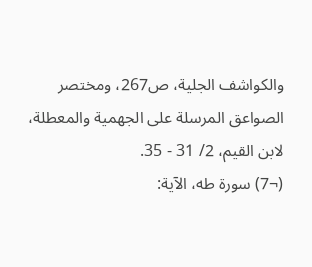والكواشف الجلية، ص267، ومختصر الصواعق المرسلة على الجهمية والمعطلة، لابن القيم، 2/ 31 - 35.
(¬7) سورة طه، الآية: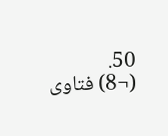50.
(¬8) فتاوى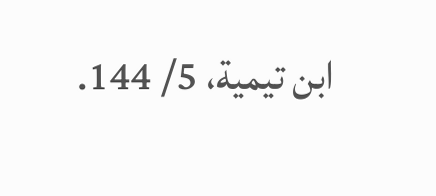ابن تيمية، 5/ 144.